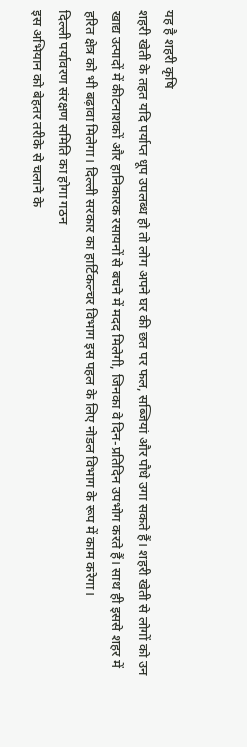यह है शहरी कृषि
शहरी खेती के तहत यदि पर्याप्त धूप उपलब्ध हो तो लोग अपने घर की छत पर फल, सब्जियां और पौधे उगा सकते हैं। शहरी खेती से लोगों को उन खाद्य उत्पादों में कीटनाशकों और हानिकारक रसायनों से बचने में मदद मिलेगी, जिनका वे दिन-प्रतिदिन उपभोग करते हैं। साथ ही इससे शहर में हरित क्षेत्र को भी बढ़ावा मिलेगा। दिल्ली सरकार का हार्टिकल्चर विभाग इस पहल के लिए नोडल विभाग के रूप में काम करेगा।
दिल्ली पर्यावरण संरक्षण समिति का होगा गठन
इस अभियान को बेहतर तरीके से चलाने के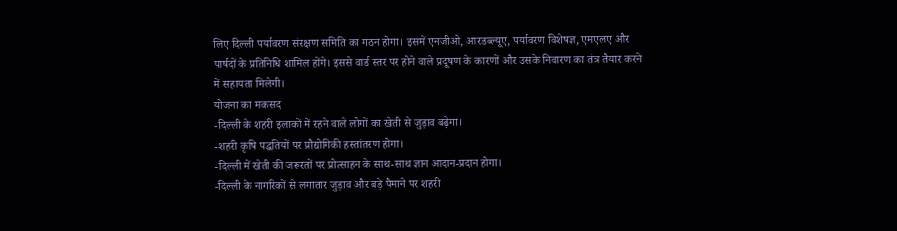लिए दिल्ली पर्यावरण संरक्षण समिति का गठन होगा। इसमें एनजीओ, आरडब्ल्यूए, पर्यावरण विशेषज्ञ, एमएलए और पार्षदों के प्रतिनिधि शामिल होंगे। इससे वार्ड स्तर पर होने वाले प्रदूषण के कारणों और उसके निवारण का तंत्र तैयार करने में सहायता मिलेगी।
योजना का मकसद
-दिल्ली के शहरी इलाकों में रहने वाले लोगों का खेती से जुड़ाव बढ़ेगा।
-शहरी कृषि पद्धतियों पर प्रौद्योगिकी हस्तांतरण होगा।
-दिल्ली में खेती की जरूरतों पर प्रोत्साहन के साथ-साथ ज्ञान आदान-प्रदान होगा।
-दिल्ली के नागरिकों से लगातार जुड़ाव और बड़े पैमाने पर शहरी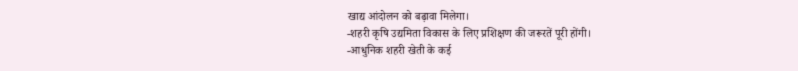खाद्य आंदोलन को बढ़ावा मिलेगा।
-शहरी कृषि उद्यमिता विकास के लिए प्रशिक्षण की जरूरतें पूरी होंगी।
-आधुनिक शहरी खेती के कई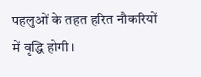पहलुओं के तहत हरित नौकरियों में वृद्धि होगी।